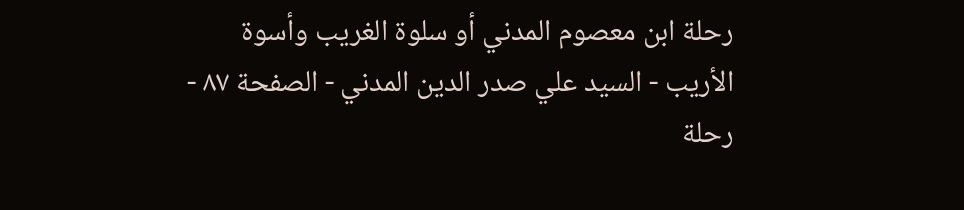رحلة ابن معصوم المدني أو سلوة الغريب وأسوة الأريب - السيد علي صدر الدين المدني - الصفحة ٨٧ - رحلة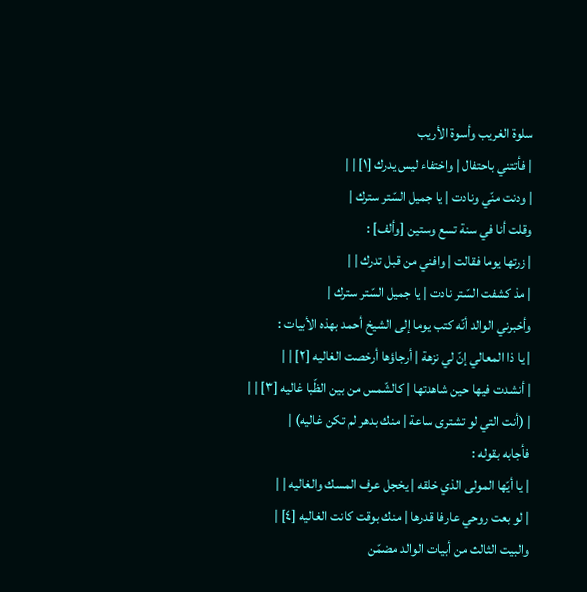سلوة الغريب وأسوة الأريب
| فأتتني باحتفال | واختفاء ليس يدرك [١] | |
| ودنت منّي ونادت | يا جميل السّتر سترك |
وقلت أنا في سنة تسع وستين [وألف] :
| زرتها يوما فقالت | وافني من قبل تدرك | |
| مذ كشفت السّتر نادت | يا جميل السّتر سترك |
وأخبرني الوالد أنّه كتب يوما إلى الشيخ أحمد بهذه الأبيات :
| يا ذا المعالي إنّ لي نزهة | أرجاؤها أرخصت الغاليه [٢] | |
| أنشدت فيها حين شاهدتها | كالشّمس من بين الظّبا غاليه [٣] | |
| (أنت التي لو تشترى ساعة | منك بدهر لم تكن غاليه) |
فأجابه بقوله :
| يا أيّها المولى الذي خلقه | يخجل عرف المسك والغاليه | |
| لو بعت روحي عارفا قدرها | منك بوقت كانت الغاليه [٤] |
والبيت الثالث من أبيات الوالد مضمّن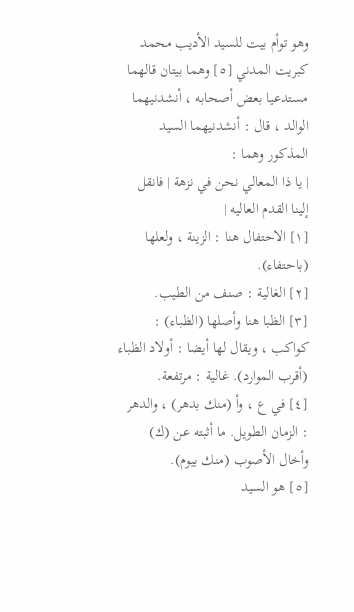وهو توأم بيت للسيد الأديب محمد كبريت المدني [٥] وهما بيتان قالهما مستدعيا بعض أصحابه ، أنشدنيهما الوالد ، قال : أنشدنيهما السيد المذكور وهما :
| يا ذا المعالي نحن في نزهة | فانقل إلينا القدم العاليه |
[١] الاحتفال هنا : الزينة ، ولعلها (باحتفاء).
[٢] الغالية : صنف من الطيب.
[٣] الظبا هنا وأصلها (الظباء) : كواكب ، ويقال لها أيضا : أولاد الظباء (أقرب الموارد). غالية : مرتفعة.
[٤] في ع ، وأ (منك بدهر) ، والدهر : الزمان الطويل. ما أثبته عن (ك) وأخال الأصوب (منك بيوم).
[٥] هو السيد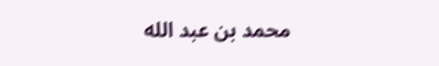محمد بن عبد الله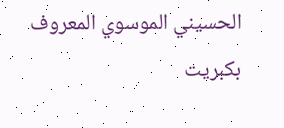الحسيني الموسوي المعروف بكبريت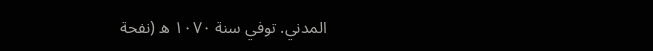المدني. توفي سنة ١٠٧٠ ه (نفحة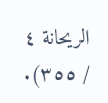الريحانة ٤ / ٣٥٥).